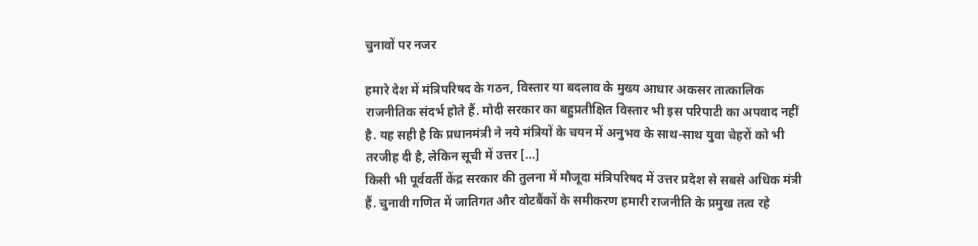चुनावों पर नजर

हमारे देश में मंत्रिपरिषद के गठन, विस्तार या बदलाव के मुख्य आधार अकसर तात्कालिक राजनीतिक संदर्भ होते हैं. मोदी सरकार का बहुप्रतीक्षित विस्तार भी इस परिपाटी का अपवाद नहीं है. यह सही है कि प्रधानमंत्री ने नये मंत्रियों के चयन में अनुभव के साथ-साथ युवा चेहरों को भी तरजीह दी है, लेकिन सूची में उत्तर […]
किसी भी पूर्ववर्ती केंद्र सरकार की तुलना में मौजूदा मंत्रिपरिषद में उत्तर प्रदेश से सबसे अधिक मंत्री हैं. चुनावी गणित में जातिगत और वोटबैंकों के समीकरण हमारी राजनीति के प्रमुख तत्व रहे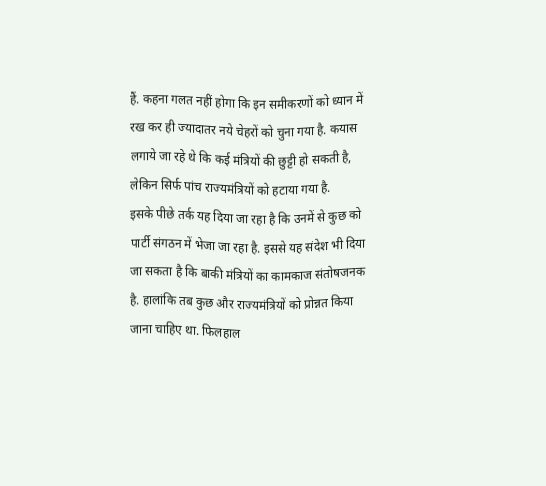हैं. कहना गलत नहीं होगा कि इन समीकरणों को ध्यान में रख कर ही ज्यादातर नये चेहरों को चुना गया है. कयास लगाये जा रहे थे कि कई मंत्रियों की छुट्टी हो सकती है, लेकिन सिर्फ पांच राज्यमंत्रियों को हटाया गया है.
इसके पीछे तर्क यह दिया जा रहा है कि उनमें से कुछ को पार्टी संगठन में भेजा जा रहा है. इससे यह संदेश भी दिया जा सकता है कि बाकी मंत्रियों का कामकाज संतोषजनक है. हालांकि तब कुछ और राज्यमंत्रियों को प्रोन्नत किया जाना चाहिए था. फिलहाल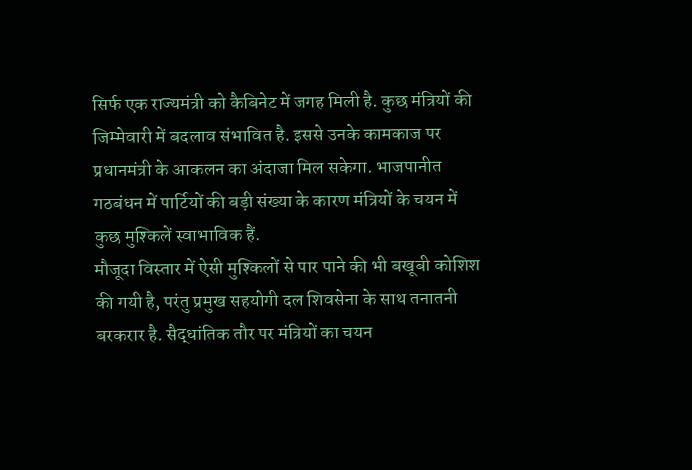सिर्फ एक राज्यमंत्री को कैबिनेट में जगह मिली है. कुछ मंत्रियों की जिम्मेवारी में बदलाव संभावित है. इससे उनके कामकाज पर प्रधानमंत्री के आकलन का अंदाजा मिल सकेगा. भाजपानीत गठबंधन में पार्टियों की बड़ी संख्या के कारण मंत्रियों के चयन में कुछ मुश्किलें स्वाभाविक हैं.
मौजूदा विस्तार में ऐसी मुश्किलों से पार पाने की भी बखूबी कोशिश की गयी है, परंतु प्रमुख सहयोगी दल शिवसेना के साथ तनातनी बरकरार है. सैद्धांतिक तौर पर मंत्रियों का चयन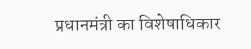प्रधानमंत्री का विशेषाधिकार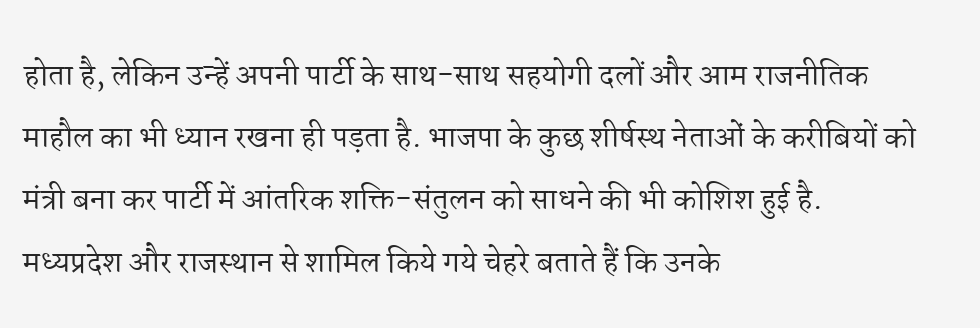होता है, लेकिन उन्हें अपनी पार्टी के साथ-साथ सहयोगी दलों और आम राजनीतिक माहौल का भी ध्यान रखना ही पड़ता है. भाजपा के कुछ शीर्षस्थ नेताओं के करीबियों को मंत्री बना कर पार्टी में आंतरिक शक्ति-संतुलन को साधने की भी कोशिश हुई है.
मध्यप्रदेश और राजस्थान से शामिल किये गये चेहरे बताते हैं कि उनके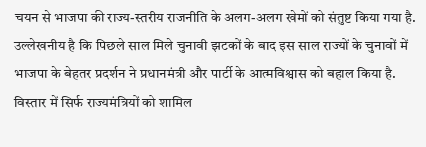चयन से भाजपा की राज्य-स्तरीय राजनीति के अलग-अलग खेमों को संतुष्ट किया गया है. उल्लेखनीय है कि पिछले साल मिले चुनावी झटकों के बाद इस साल राज्यों के चुनावों में भाजपा के बेहतर प्रदर्शन ने प्रधानमंत्री और पार्टी के आत्मविश्वास को बहाल किया है. विस्तार में सिर्फ राज्यमंत्रियों को शामिल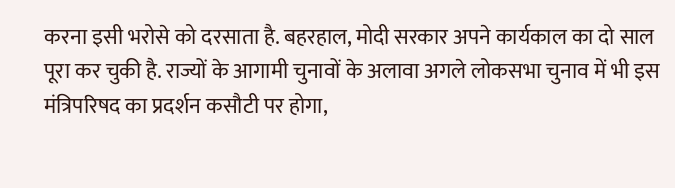करना इसी भरोसे को दरसाता है. बहरहाल, मोदी सरकार अपने कार्यकाल का दो साल पूरा कर चुकी है. राज्यों के आगामी चुनावों के अलावा अगले लोकसभा चुनाव में भी इस मंत्रिपरिषद का प्रदर्शन कसौटी पर होगा,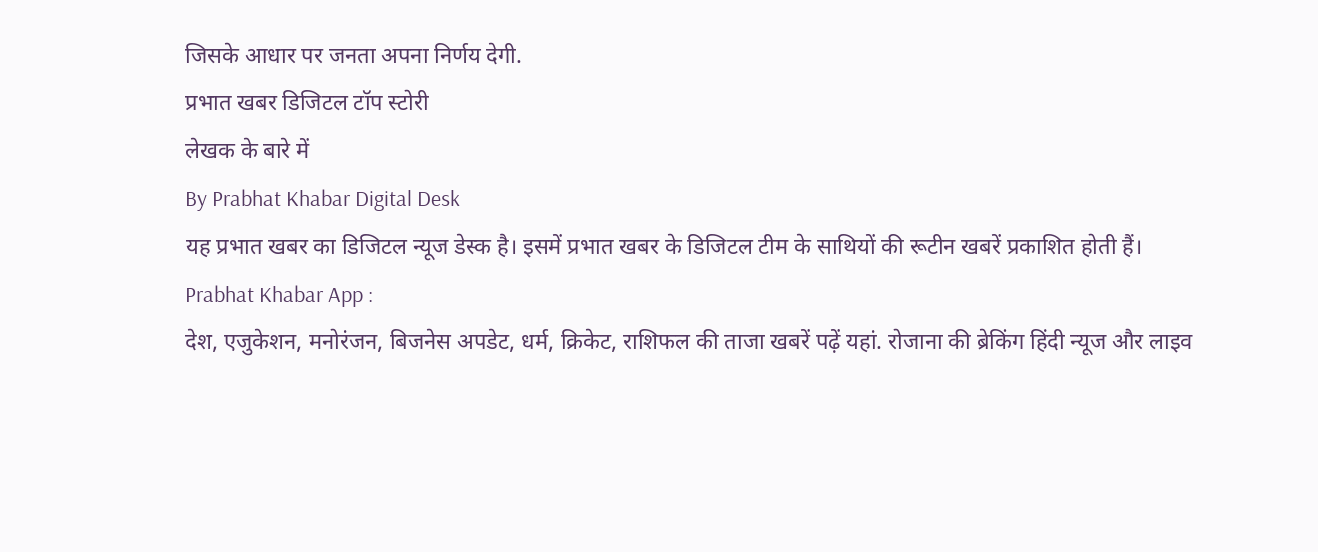जिसके आधार पर जनता अपना निर्णय देगी.
प्रभात खबर डिजिटल टॉप स्टोरी
लेखक के बारे में
By Prabhat Khabar Digital Desk
यह प्रभात खबर का डिजिटल न्यूज डेस्क है। इसमें प्रभात खबर के डिजिटल टीम के साथियों की रूटीन खबरें प्रकाशित होती हैं।
Prabhat Khabar App :
देश, एजुकेशन, मनोरंजन, बिजनेस अपडेट, धर्म, क्रिकेट, राशिफल की ताजा खबरें पढ़ें यहां. रोजाना की ब्रेकिंग हिंदी न्यूज और लाइव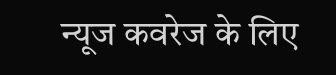न्यूज कवरेज के लिए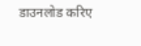डाउनलोड करिए